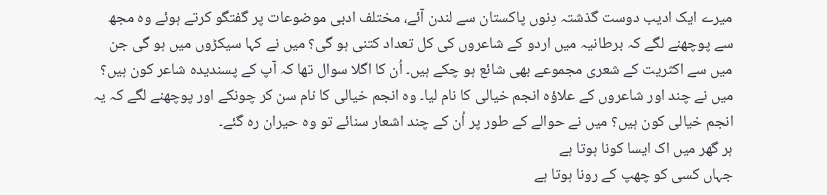میرے ایک ادیب دوست گذشتہ دِنوں پاکستان سے لندن آئے، مختلف ادبی موضوعات پر گفتگو کرتے ہوئے وہ مجھ سے پوچھنے لگے کہ برطانیہ میں اردو کے شاعروں کی کل تعداد کتنی ہو گی؟ میں نے کہا سیکڑوں میں ہو گی جن میں سے اکثریت کے شعری مجموعے بھی شائع ہو چکے ہیں۔ اُن کا اگلا سوال تھا کہ آپ کے پسندیدہ شاعر کون ہیں؟ میں نے چند اور شاعروں کے علاؤہ انجم خیالی کا نام لیا۔ وہ انجم خیالی کا نام سن کر چونکے اور پوچھنے لگے کہ یہ انجم خیالی کون ہیں؟ میں نے حوالے کے طور پر اُن کے چند اشعار سنائے تو وہ حیران رہ گئے۔
ہر گھر میں اک ایسا کونا ہوتا ہے
جہاں کسی کو چھپ کے رونا ہوتا ہے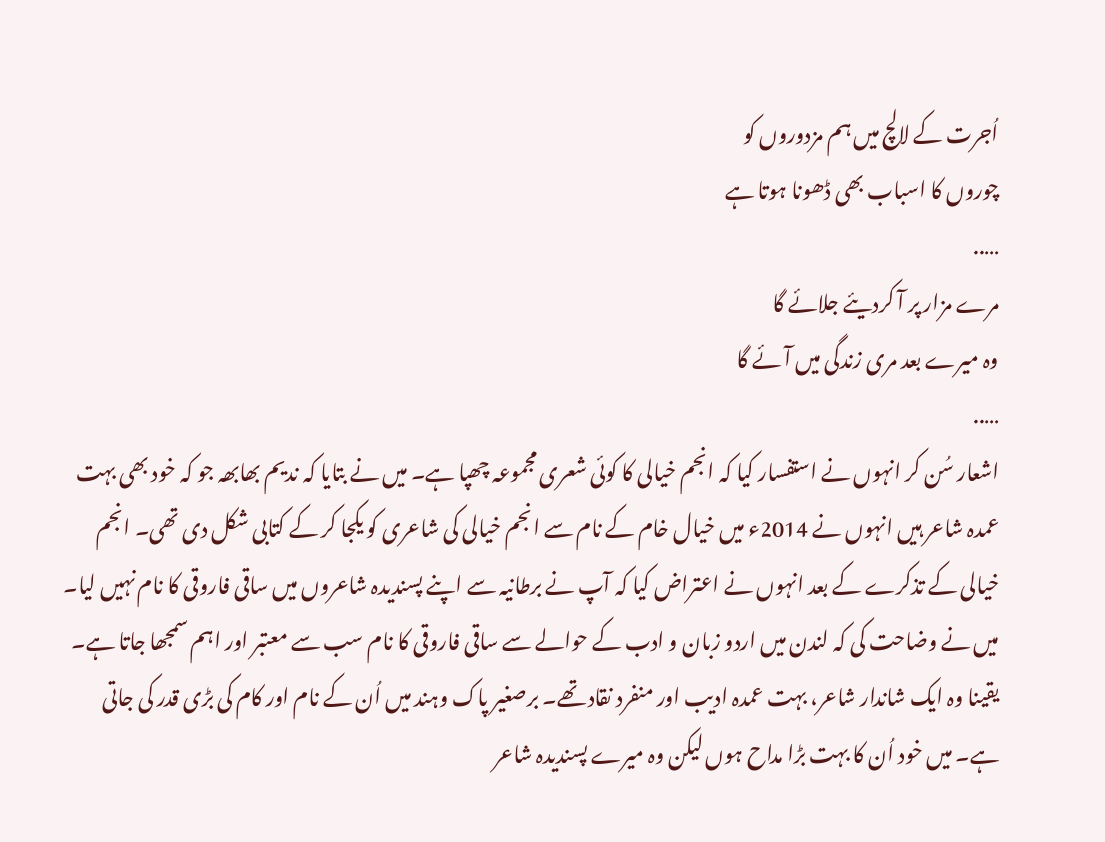اُجرت کے لالچ میں ہم مزدوروں کو
چوروں کا اسباب بھی ڈھونا ہوتا ہے
…..
مرے مزار پر آ کردیئے جلائے گا
وہ میرے بعد مری زندگی میں آئے گا
…..
اشعار سُن کر انہوں نے استفسار کیا کہ انجم خیالی کا کوئی شعری مجموعہ چھپا ہے۔ میں نے بتایا کہ ندیم بھابھہ جو کہ خود بھی بہت عمدہ شاعر ہیں انہوں نے 2014ء میں خیال خام کے نام سے انجم خیالی کی شاعری کو یکجا کر کے کتابی شکل دی تھی۔ انجم خیالی کے تذکرے کے بعد انہوں نے اعتراض کیا کہ آپ نے برطانیہ سے اپنے پسندیدہ شاعروں میں ساقی فاروقی کا نام نہیں لیا۔ میں نے وضاحت کی کہ لندن میں اردو زبان و ادب کے حوالے سے ساقی فاروقی کا نام سب سے معتبر اور اہم سمجھا جاتا ہے۔ یقینا وہ ایک شاندار شاعر، بہت عمدہ ادیب اور منفرد نقاد تھے۔ برصغیر پاک وہند میں اُن کے نام اور کام کی بڑی قدر کی جاتی ہے۔ میں خود اُن کا بہت بڑا مداح ہوں لیکن وہ میرے پسندیدہ شاعر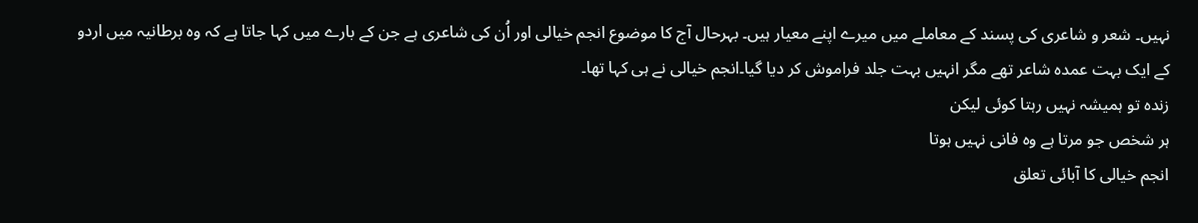نہیں۔ شعر و شاعری کی پسند کے معاملے میں میرے اپنے معیار ہیں۔ بہرحال آج کا موضوع انجم خیالی اور اُن کی شاعری ہے جن کے بارے میں کہا جاتا ہے کہ وہ برطانیہ میں اردو کے ایک بہت عمدہ شاعر تھے مگر انہیں بہت جلد فراموش کر دیا گیا۔انجم خیالی نے ہی کہا تھا۔
زندہ تو ہمیشہ نہیں رہتا کوئی لیکن
ہر شخص جو مرتا ہے وہ فانی نہیں ہوتا
انجم خیالی کا آبائی تعلق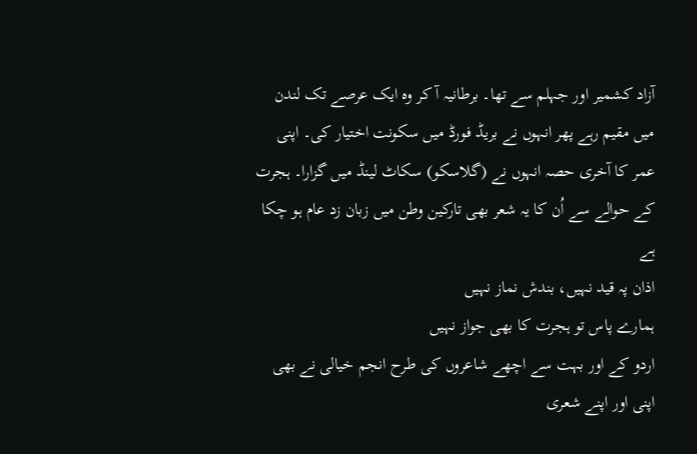آزاد کشمیر اور جہلم سے تھا۔ برطانیہ آ کر وہ ایک عرصے تک لندن میں مقیم رہے پھر انہوں نے بریڈ فورڈ میں سکونت اختیار کی۔ اپنی عمر کا آخری حصہ انہوں نے (گلاسکو) سکاٹ لینڈ میں گزارا۔ ہجرت کے حوالے سے اُن کا یہ شعر بھی تارکین وطن میں زبان زد عام ہو چکا ہے
اذان پہ قید نہیں، بندش نماز نہیں
ہمارے پاس تو ہجرت کا بھی جواز نہیں
اردو کے اور بہت سے اچھے شاعروں کی طرح انجم خیالی نے بھی اپنی اور اپنے شعری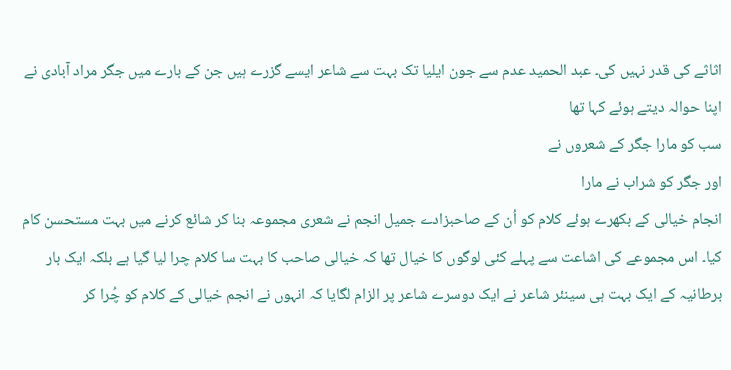اثاثے کی قدر نہیں کی۔ عبد الحمید عدم سے جون ایلیا تک بہت سے شاعر ایسے گزرے ہیں جن کے بارے میں جگر مراد آبادی نے اپنا حوالہ دیتے ہوئے کہا تھا
سب کو مارا جگر کے شعروں نے
اور جگر کو شراب نے مارا
انجام خیالی کے بکھرے ہوئے کلام کو اُن کے صاحبزادے جمیل انجم نے شعری مجموعہ بنا کر شائع کرنے میں بہت مستحسن کام کیا۔ اس مجموعے کی اشاعت سے پہلے کئی لوگوں کا خیال تھا کہ خیالی صاحب کا بہت سا کلام چرا لیا گیا ہے بلکہ ایک بار برطانیہ کے ایک بہت ہی سینئر شاعر نے ایک دوسرے شاعر پر الزام لگایا کہ انہوں نے انجم خیالی کے کلام کو چُرا کر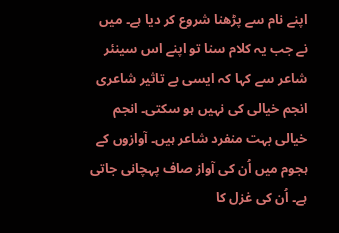اپنے نام سے پڑھنا شروع کر دیا ہے۔ میں نے جب یہ کلام سنا تو اپنے اس سینئر شاعر سے کہا کہ ایسی بے تاثیر شاعری انجم خیالی کی نہیں ہو سکتی۔ انجم خیالی بہت منفرد شاعر ہیں۔ آوازوں کے ہجوم میں اُن کی آواز صاف پہچانی جاتی ہے۔ اُن کی غزل کا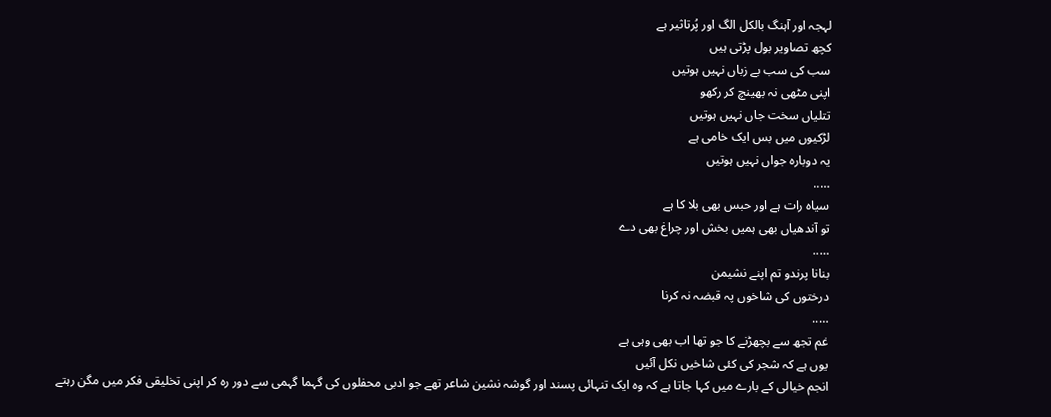لہجہ اور آہنگ بالکل الگ اور پُرتاثیر ہے
کچھ تصاویر بول پڑتی ہیں
سب کی سب بے زباں نہیں ہوتیں
اپنی مٹھی نہ بھینچ کر رکھو
تتلیاں سخت جاں نہیں ہوتیں
لڑکیوں میں بس ایک خامی ہے
یہ دوبارہ جواں نہیں ہوتیں
…..
سیاہ رات ہے اور حبس بھی بلا کا ہے
تو آندھیاں بھی ہمیں بخش اور چراغ بھی دے
…..
بنانا پرندو تم اپنے نشیمن
درختوں کی شاخوں پہ قبضہ نہ کرنا
…..
غم تجھ سے بچھڑنے کا جو تھا اب بھی وہی ہے
یوں ہے کہ شجر کی کئی شاخیں نکل آئیں
انجم خیالی کے بارے میں کہا جاتا ہے کہ وہ ایک تنہائی پسند اور گوشہ نشین شاعر تھے جو ادبی محفلوں کی گہما گہمی سے دور رہ کر اپنی تخلیقی فکر میں مگن رہتے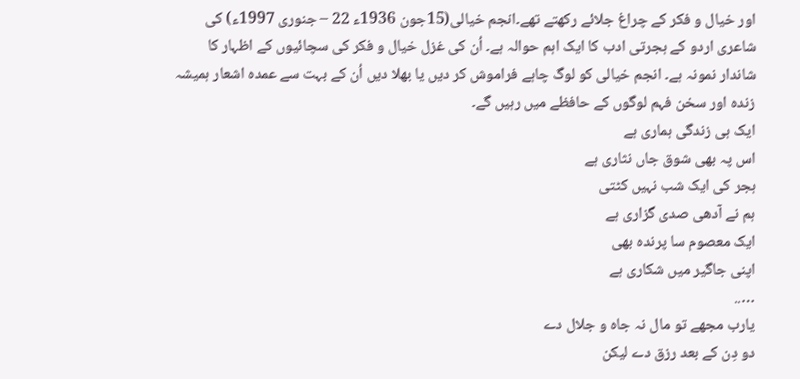اور خیال و فکر کے چراغ جلائے رکھتے تھے۔انجم خیالی(15جون 1936ء 22 – جنوری 1997ء) کی شاعری اردو کے ہجرتی ادب کا ایک اہم حوالہ ہے۔ اُن کی غزل خیال و فکر کی سچائیوں کے اظہار کا شاندار نمونہ ہے۔ انجم خیالی کو لوگ چاہے فراموش کر دیں یا بھلا دیں اُن کے بہت سے عمدہ اشعار ہمیشہ زندہ اور سخن فہم لوگوں کے حافظے میں رہیں گے۔
ایک ہی زندگی ہماری ہے
اس پہ بھی شوق جاں نثاری ہے
ہجر کی ایک شب نہیں کٹتی
ہم نے آدھی صدی گزاری ہے
ایک معصوم سا پرندہ بھی
اپنی جاگیر میں شکاری ہے
…..
یارب مجھے تو مال نہ جاہ و جلال دے
دو دِن کے بعد رزق دے لیکن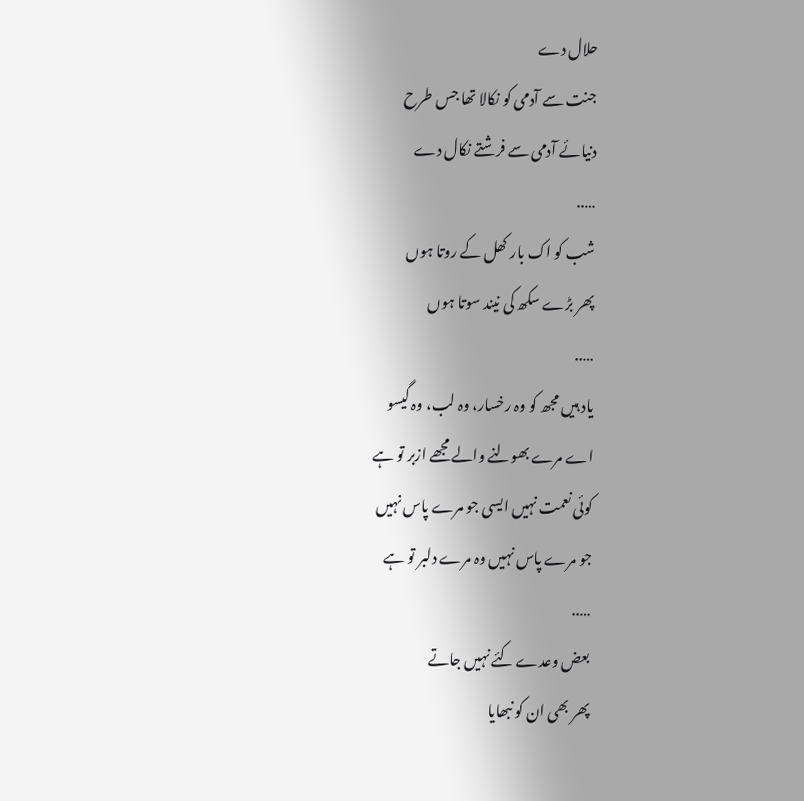حلال دے
جنت سے آدمی کو نکالا تھا جس طرح
دنیائے آدمی سے فرشتے نکال دے
…..
شب کو اک بار کھل کے روتا ہوں
پھر بڑے سکھ کی نیند سوتا ہوں
…..
یاد ہیں مجھ کو وہ رخسار، وہ لب، وہ گیسو
اے مرے بھولنے والے مجھے ازبر تو ہے
کوئی نعمت نہیں ایسی جو مرے پاس نہیں
جو مرے پاس نہیں وہ مرے دلبر تو ہے
…..
بعض وعدے کئے نہیں جاتے
پھر بھی ان کو نبھایا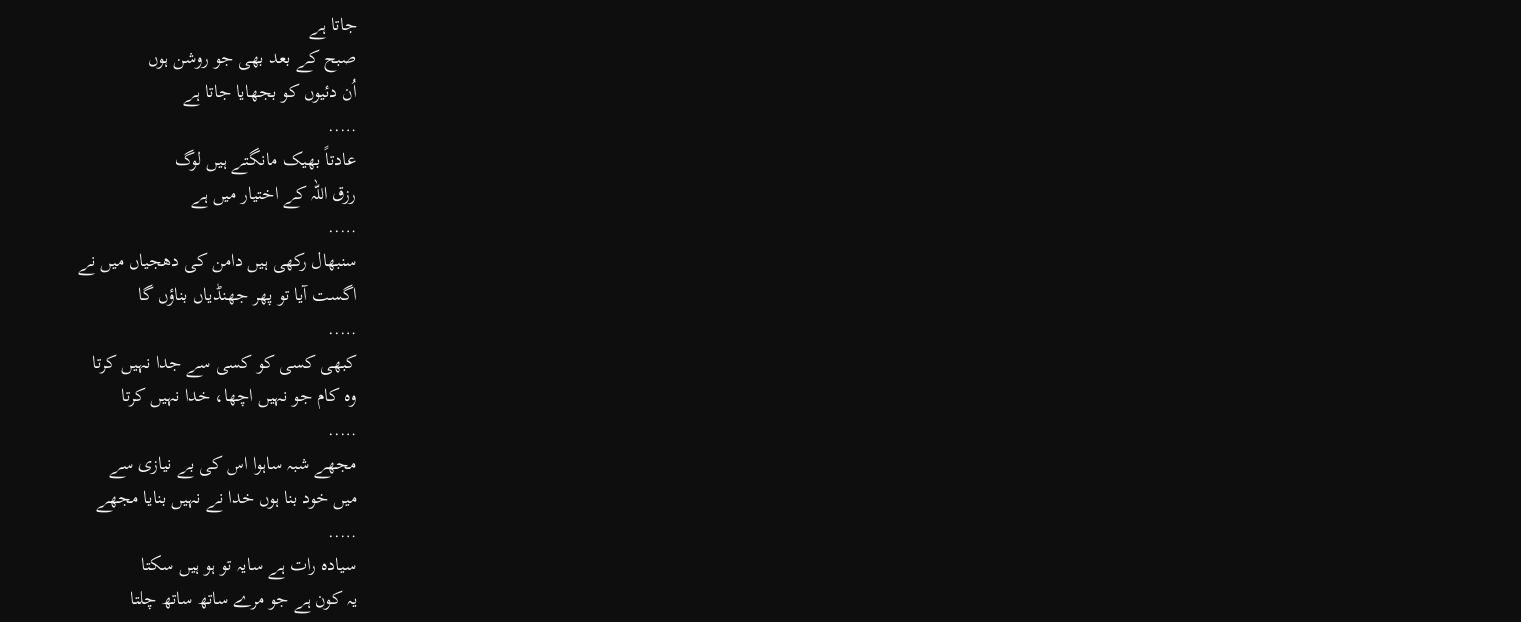جاتا ہے
صبح کے بعد بھی جو روشن ہوں
اُن دئیوں کو بجھایا جاتا ہے
…..
عادتاً بھیک مانگتے ہیں لوگ
رزق اللہ کے اختیار میں ہے
…..
سنبھال رکھی ہیں دامن کی دھجیاں میں نے
اگست آیا تو پھر جھنڈیاں بناؤں گا
…..
کبھی کسی کو کسی سے جدا نہیں کرتا
وہ کام جو نہیں اچھا، خدا نہیں کرتا
…..
مجھے شبہ ساہوا اس کی بے نیازی سے
میں خود بنا ہوں خدا نے نہیں بنایا مجھے
…..
سیادہ رات ہے سایہ تو ہو ہیں سکتا
یہ کون ہے جو مرے ساتھ ساتھ چلتا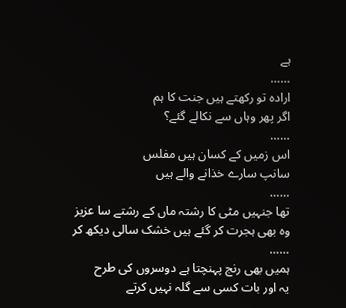ہے
……
ارادہ تو رکھتے ہیں جنت کا ہم
اگر پھر وہاں سے نکالے گئے؟
……
اس زمیں کے کسان ہیں مفلس
سانپ سارے خذانے والے ہیں
……
تھا جنہیں مٹی کا رشتہ ماں کے رشتے سا عزیز
وہ بھی ہجرت کر گئے ہیں خشک سالی دیکھ کر
……
ہمیں بھی رنج پہنچتا ہے دوسروں کی طرح
یہ اور بات کسی سے گلہ نہیں کرتے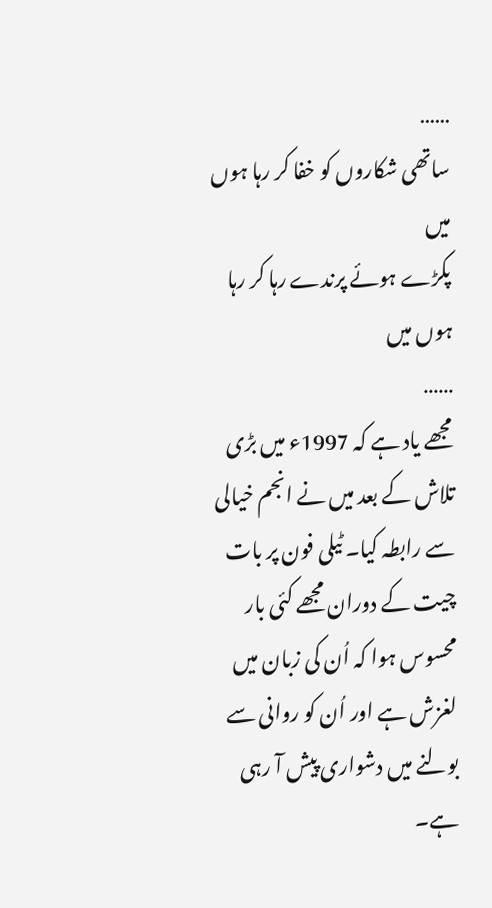……
ساتھی شکاروں کو خفا کر رہا ہوں میں
پکڑے ہوئے پرندے رہا کر رہا ہوں میں
……
مجھے یاد ہے کہ 1997ء میں بڑی تلاش کے بعد میں نے انجم خیالی سے رابطہ کیا۔ ٹیلی فون پر بات چیت کے دوران مجھے کئی بار محسوس ہوا کہ اُن کی زبان میں لغزش ہے اور اُن کو روانی سے بولنے میں دشواری پیش آ رہی ہے۔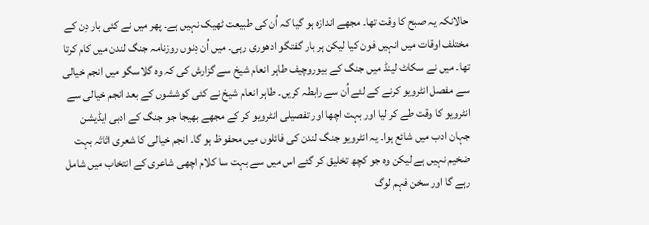حالانکہ یہ صبح کا وقت تھا۔ مجھے اندازہ ہو گیا کہ اُن کی طبیعت ٹھیک نہیں ہے۔ پھر میں نے کئی بار دِن کے مختلف اوقات میں انہیں فون کیا لیکن ہر بار گفتگو ادھوری رہی۔ میں اُن دِنوں روزنامہ جنگ لندن میں کام کرتا تھا۔ میں نے سکاٹ لینڈ میں جنگ کے بیوروچیف طاہر انعام شیخ سے گزارش کی کہ وہ گلاسگو میں انجم خیالی سے مفصل انٹرویو کرنے کے لئے اُن سے رابطہ کریں۔ طاہر انعام شیخ نے کئی کوششوں کے بعد انجم خیالی سے انٹرویو کا وقت طے کر لیا اور بہت اچھا اور تفصیلی انٹرویو کر کے مجھے بھیجا جو جنگ کے ادبی ایڈیشن جہان ادب میں شائع ہوا۔ یہ انٹرویو جنگ لندن کی فائلوں میں محفوظ ہو گا۔ انجم خیالی کا شعری اثاثہ بہت ضخیم نہیں ہے لیکن وہ جو کچھ تخلیق کر گئے اس میں سے بہت سا کلام اچھی شاعری کے انتخاب میں شامل رہے گا اور سخن فہم لوگ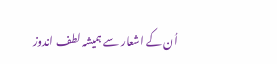اُن کے اشعار سے ہمیشہ لطف اندوز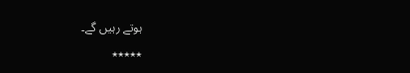ہوتے رہیں گے۔
٭٭٭٭٭